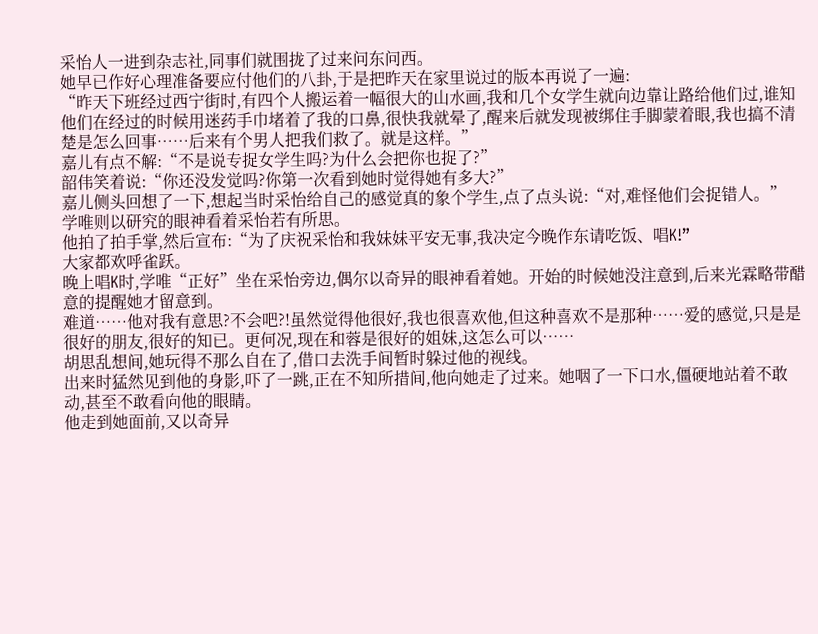采怡人一进到杂志社,同事们就围拢了过来问东问西。
她早已作好心理准备要应付他们的八卦,于是把昨天在家里说过的版本再说了一遍:
“昨天下班经过西宁街时,有四个人搬运着一幅很大的山水画,我和几个女学生就向边靠让路给他们过,谁知他们在经过的时候用迷药手巾堵着了我的口鼻,很快我就晕了,醒来后就发现被绑住手脚蒙着眼,我也搞不清楚是怎么回事……后来有个男人把我们救了。就是这样。”
嘉儿有点不解:“不是说专捉女学生吗?为什么会把你也捉了?”
韶伟笑着说:“你还没发觉吗?你第一次看到她时觉得她有多大?”
嘉儿侧头回想了一下,想起当时采怡给自己的感觉真的象个学生,点了点头说:“对,难怪他们会捉错人。”
学唯则以研究的眼神看着采怡若有所思。
他拍了拍手掌,然后宣布:“为了庆祝采怡和我妹妹平安无事,我决定今晚作东请吃饭、唱K!”
大家都欢呼雀跃。
晚上唱K时,学唯“正好”坐在采怡旁边,偶尔以奇异的眼神看着她。开始的时候她没注意到,后来光霖略带醋意的提醒她才留意到。
难道……他对我有意思?不会吧?!虽然觉得他很好,我也很喜欢他,但这种喜欢不是那种……爱的感觉,只是是很好的朋友,很好的知已。更何况,现在和蓉是很好的姐妹,这怎么可以……
胡思乱想间,她玩得不那么自在了,借口去洗手间暂时躲过他的视线。
出来时猛然见到他的身影,吓了一跳,正在不知所措间,他向她走了过来。她咽了一下口水,僵硬地站着不敢动,甚至不敢看向他的眼睛。
他走到她面前,又以奇异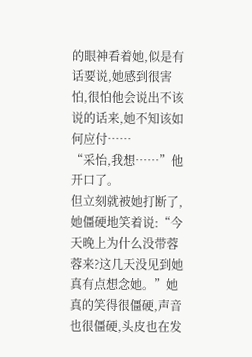的眼神看着她,似是有话要说,她感到很害怕,很怕他会说出不该说的话来,她不知该如何应付……
“采怡,我想……”他开口了。
但立刻就被她打断了,她僵硬地笑着说:“今天晚上为什么没带蓉蓉来?这几天没见到她真有点想念她。”她真的笑得很僵硬,声音也很僵硬,头皮也在发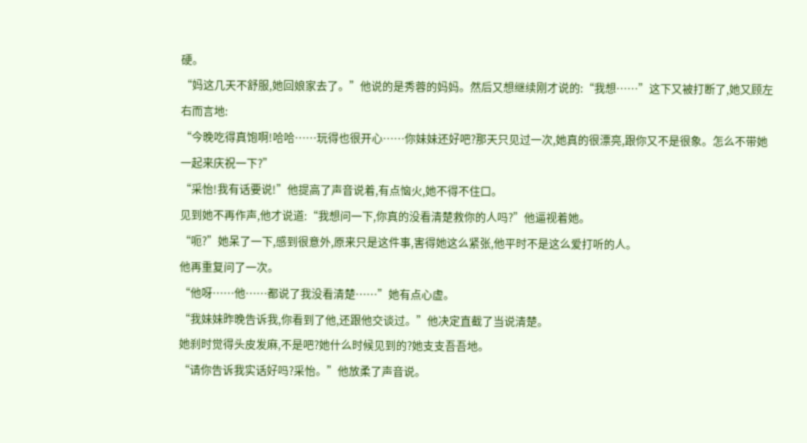硬。
“妈这几天不舒服,她回娘家去了。”他说的是秀蓉的妈妈。然后又想继续刚才说的:“我想……”这下又被打断了,她又顾左右而言地:
“今晚吃得真饱啊!哈哈……玩得也很开心……你妹妹还好吧?那天只见过一次,她真的很漂亮,跟你又不是很象。怎么不带她一起来庆祝一下?”
“采怡!我有话要说!”他提高了声音说着,有点恼火,她不得不住口。
见到她不再作声,他才说道:“我想问一下,你真的没看清楚救你的人吗?”他逼视着她。
“呃?”她呆了一下,感到很意外,原来只是这件事,害得她这么紧张,他平时不是这么爱打听的人。
他再重复问了一次。
“他呀……他……都说了我没看清楚……”她有点心虚。
“我妹妹昨晚告诉我,你看到了他,还跟他交谈过。”他决定直截了当说清楚。
她刹时觉得头皮发麻,不是吧?她什么时候见到的?她支支吾吾地。
“请你告诉我实话好吗?采怡。”他放柔了声音说。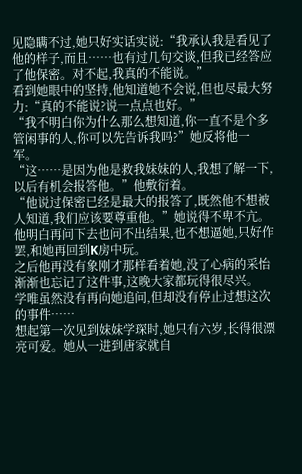见隐瞒不过,她只好实话实说:“我承认我是看见了他的样子,而且……也有过几句交谈,但我已经答应了他保密。对不起,我真的不能说。”
看到她眼中的坚持,他知道她不会说,但也尽最大努力:“真的不能说?说一点点也好。”
“我不明白你为什么那么想知道,你一直不是个多管闲事的人,你可以先告诉我吗?”她反将他一军。
“这……是因为他是救我妹妹的人,我想了解一下,以后有机会报答他。”他敷衍着。
“他说过保密已经是最大的报答了,既然他不想被人知道,我们应该要尊重他。”她说得不卑不亢。
他明白再问下去也问不出结果,也不想逼她,只好作罢,和她再回到K房中玩。
之后他再没有象刚才那样看着她,没了心病的采怡渐渐也忘记了这件事,这晚大家都玩得很尽兴。
学唯虽然没有再向她追问,但却没有停止过想这次的事件……
想起第一次见到妹妹学琛时,她只有六岁,长得很漂亮可爱。她从一进到唐家就自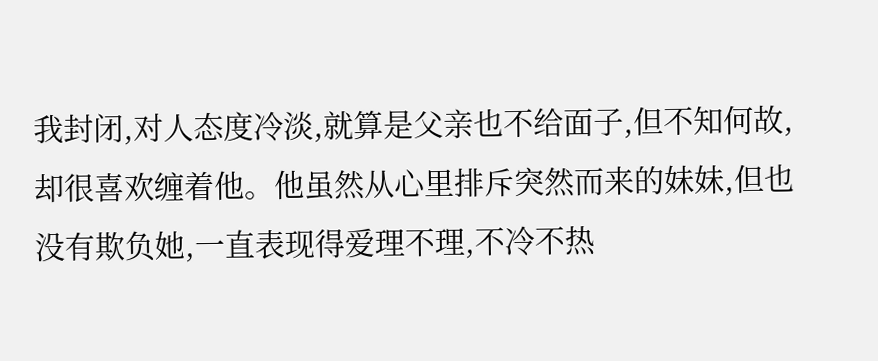我封闭,对人态度冷淡,就算是父亲也不给面子,但不知何故,却很喜欢缠着他。他虽然从心里排斥突然而来的妹妹,但也没有欺负她,一直表现得爱理不理,不冷不热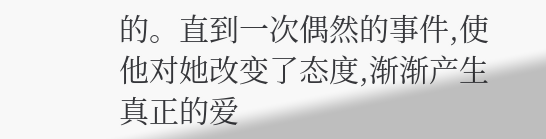的。直到一次偶然的事件,使他对她改变了态度,渐渐产生真正的爱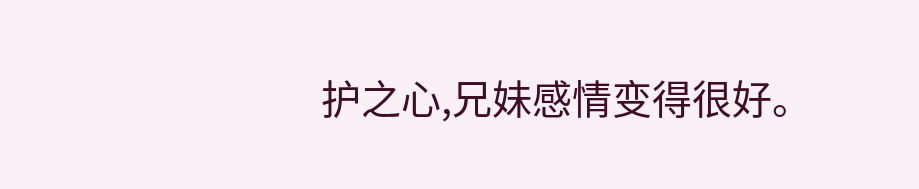护之心,兄妹感情变得很好。